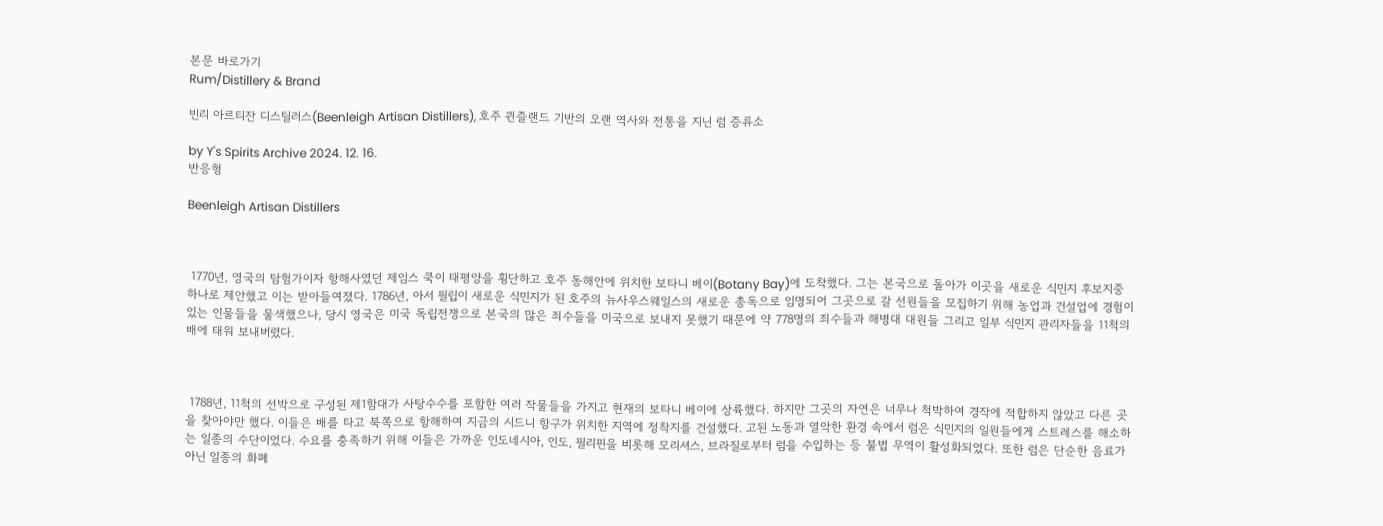본문 바로가기
Rum/Distillery & Brand

빈리 아르티잔 디스틸러스(Beenleigh Artisan Distillers), 호주 퀸즐랜드 기반의 오랜 역사와 전통을 지닌 럼 증류소

by Y's Spirits Archive 2024. 12. 16.
반응형

Beenleigh Artisan Distillers



 1770년, 영국의 탐험가이자 항해사였던 제임스 쿡이 태평양을 횡단하고 호주 동해안에 위치한 보타니 베이(Botany Bay)에 도착했다. 그는 본국으로 돌아가 이곳을 새로운 식민지 후보지중 하나로 제안했고 이는 받아들여졌다. 1786년, 아서 필립이 새로운 식민지가 된 호주의 뉴사우스웨일스의 새로운 총독으로 임명되어 그곳으로 갈 선원들을 모집하기 위해 농업과 건설업에 경험이 있는 인물들을 물색했으나, 당시 영국은 미국 독립전쟁으로 본국의 많은 죄수들을 미국으로 보내지 못했기 때문에 약 778명의 죄수들과 해병대 대원들 그리고 일부 식민지 관리자들을 11척의 배에 태워 보내버렸다.



 1788년, 11척의 선박으로 구성된 제1함대가 사탕수수를 포함한 여러 작물들을 가지고 현재의 보타니 베이에 상륙했다. 하지만 그곳의 자연은 너무나 척박하여 경작에 적합하지 않았고 다른 곳을 찾아야만 했다. 이들은 배를 타고 북쪽으로 항해하여 지금의 시드니 항구가 위치한 지역에 정착지를 건설했다. 고된 노동과 열악한 환경 속에서 럼은 식민지의 일원들에게 스트레스를 해소하는 일종의 수단이었다. 수요를 충족하기 위해 이들은 가까운 인도네시아, 인도, 필리핀을 비롯해 모리셔스, 브라질로부터 럼을 수입하는 등 불법 무역이 활성화되었다. 또한 럼은 단순한 음료가 아닌 일종의 화폐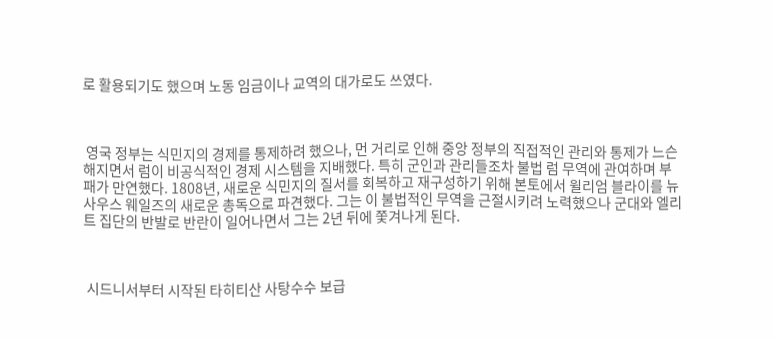로 활용되기도 했으며 노동 임금이나 교역의 대가로도 쓰였다.



 영국 정부는 식민지의 경제를 통제하려 했으나, 먼 거리로 인해 중앙 정부의 직접적인 관리와 통제가 느슨해지면서 럼이 비공식적인 경제 시스템을 지배했다. 특히 군인과 관리들조차 불법 럼 무역에 관여하며 부패가 만연했다. 1808년, 새로운 식민지의 질서를 회복하고 재구성하기 위해 본토에서 윌리엄 블라이를 뉴 사우스 웨일즈의 새로운 총독으로 파견했다. 그는 이 불법적인 무역을 근절시키려 노력했으나 군대와 엘리트 집단의 반발로 반란이 일어나면서 그는 2년 뒤에 쫓겨나게 된다.



 시드니서부터 시작된 타히티산 사탕수수 보급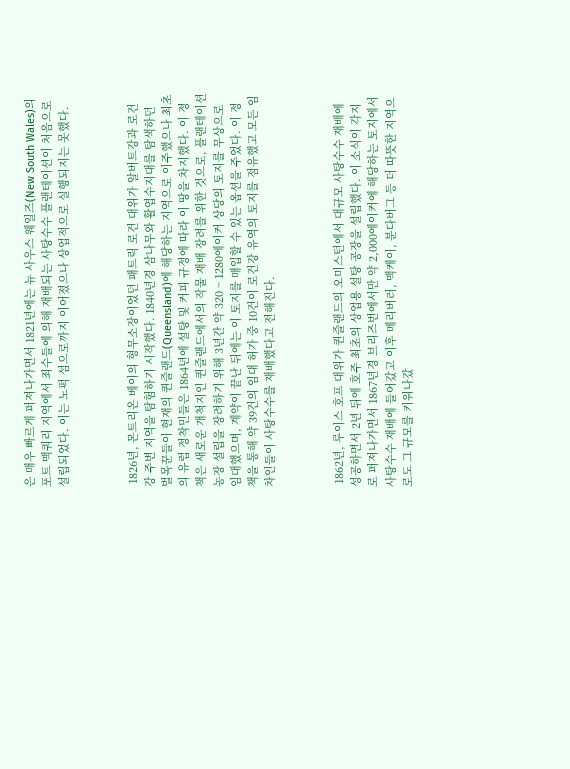은 매우 빠르게 퍼져나가면서 1821년에는 뉴 사우스 웨일즈(New South Wales)의 포트 맥쿼리 지역에서 죄수들에 의해 재배되는 사탕수수 플랜테이션이 처음으로 설립되었다. 이는 노퍽 섬으로까지 이어졌으나 상업적으로 실행되지는 못했다.



 1826년, 몬트리온 베이의 형무소장이었던 패트릭 로건 대위가 알버트강과 로건강 주변 지역을 탐험하기 시작했다. 1840년경 삼나무와 활엽수지대를 탐색하던 벌목꾼들이 현재의 퀸즐랜드(Queensland)에 해당하는 지역으로 이주했으나 최초의 유럽 정착민들은 1864년에 설탕 및 커피 규정에 따라 이 땅을 차지했다. 이 정책은 새로운 개척지인 퀸즐랜드에서의 작물 재배 장려를 위한 것으로, 플랜테이션 농장 설립을 장려하기 위해 3년간 약 320 ~ 1280에이커 상당의 토지를 무상으로 임대했으며, 계약이 끝난 뒤에는 이 토지를 매입할 수 있는 옵션을 주었다. 이 정책을 통해 약 39건의 임대 허가 중 10건이 로건강 유역의 토지를 점유했고 모든 임차인들이 사탕수수를 재배했다고 전해진다.



 1862년, 루이스 호프 대위가 퀸즐랜드의 오미스턴에서 대규모 사탕수수 재배에 성공하면서 2년 뒤에 호주 최초의 상업용 설탕 공장을 설립했다. 이 소식이 각지로 퍼져나가면서 1867년경 브리즈번에서만 약 2,000에이커에 해당하는 토지에서 사탕수수 재배에 들어갔고 이후 메리버러, 맥케이, 분다버그 등 더 따뜻한 지역으로도 그 규모를 키워나갔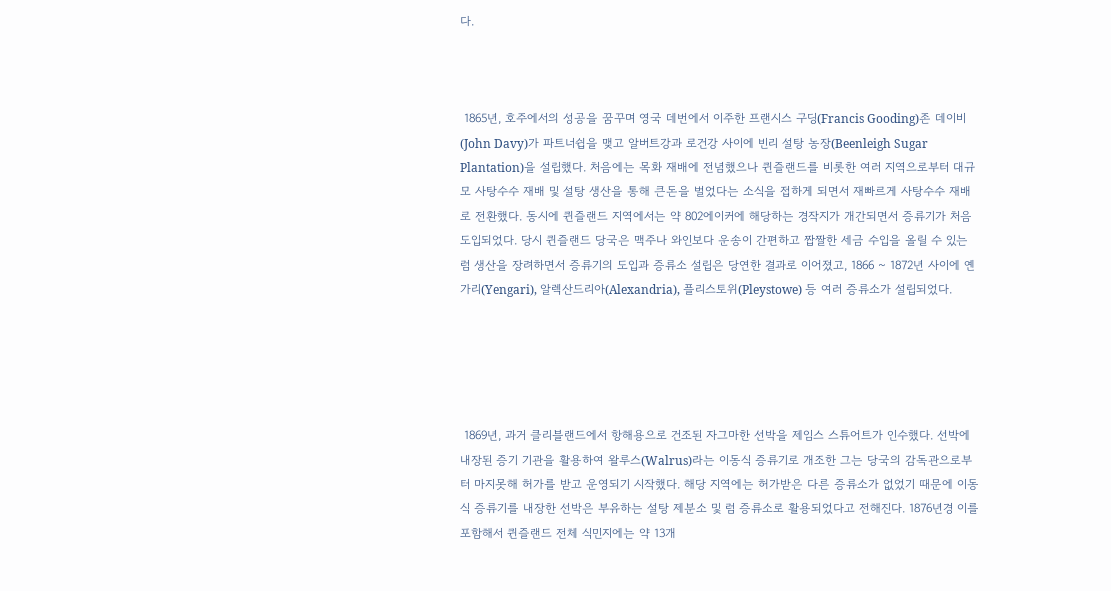다.



 1865년, 호주에서의 성공을 꿈꾸며 영국 데번에서 이주한 프랜시스 구딩(Francis Gooding)존 데이비(John Davy)가 파트너쉽을 맺고 알버트강과 로건강 사이에 빈리 설탕 농장(Beenleigh Sugar Plantation)을 설립했다. 처음에는 목화 재배에 전념했으나 퀸즐랜드를 비롯한 여러 지역으로부터 대규모 사탕수수 재배 및 설탕 생산을 통해 큰돈을 벌었다는 소식을 접하게 되면서 재빠르게 사탕수수 재배로 전환했다. 동시에 퀸즐랜드 지역에서는 약 802에이커에 해당하는 경작지가 개간되면서 증류기가 처음 도입되었다. 당시 퀸즐랜드 당국은 맥주나 와인보다 운송이 간편하고 짭짤한 세금 수입을 올릴 수 있는 럼 생산을 장려하면서 증류기의 도입과 증류소 설립은 당연한 결과로 이어졌고, 1866 ~ 1872년 사이에 옌가리(Yengari), 알렉산드리아(Alexandria), 플리스토위(Pleystowe) 등 여러 증류소가 설립되었다.





 1869년, 과거 클리블랜드에서 항해용으로 건조된 자그마한 선박을 제임스 스튜어트가 인수했다. 선박에 내장된 증기 기관을 활용하여 왈루스(Walrus)라는 이동식 증류기로 개조한 그는 당국의 감독관으로부터 마지못해 허가를 받고 운영되기 시작했다. 해당 지역에는 허가받은 다른 증류소가 없었기 때문에 이동식 증류기를 내장한 선박은 부유하는 설탕 제분소 및 럼 증류소로 활용되었다고 전해진다. 1876년경 이를 포함해서 퀸즐랜드 전체 식민지에는 약 13개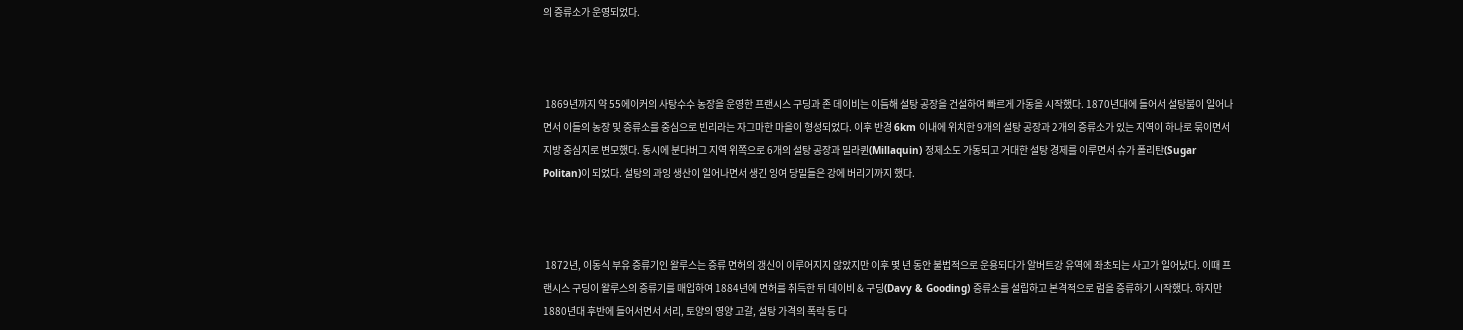의 증류소가 운영되었다.



 1869년까지 약 55에이커의 사탕수수 농장을 운영한 프랜시스 구딩과 존 데이비는 이듬해 설탕 공장을 건설하여 빠르게 가동을 시작했다. 1870년대에 들어서 설탕붐이 일어나면서 이들의 농장 및 증류소를 중심으로 빈리라는 자그마한 마을이 형성되었다. 이후 반경 6km 이내에 위치한 9개의 설탕 공장과 2개의 증류소가 있는 지역이 하나로 묶이면서 지방 중심지로 변모했다. 동시에 분다버그 지역 위쪽으로 6개의 설탕 공장과 밀라퀸(Millaquin) 정제소도 가동되고 거대한 설탕 경제를 이루면서 슈가 폴리탄(Sugar Politan)이 되었다. 설탕의 과잉 생산이 일어나면서 생긴 잉여 당밀들은 강에 버리기까지 했다.



 1872년, 이동식 부유 증류기인 왈루스는 증류 면허의 갱신이 이루어지지 않았지만 이후 몇 년 동안 불법적으로 운용되다가 알버트강 유역에 좌초되는 사고가 일어났다. 이때 프랜시스 구딩이 왈루스의 증류기를 매입하여 1884년에 면허를 취득한 뒤 데이비 & 구딩(Davy & Gooding) 증류소를 설립하고 본격적으로 럼을 증류하기 시작했다. 하지만 1880년대 후반에 들어서면서 서리, 토양의 영양 고갈, 설탕 가격의 폭락 등 다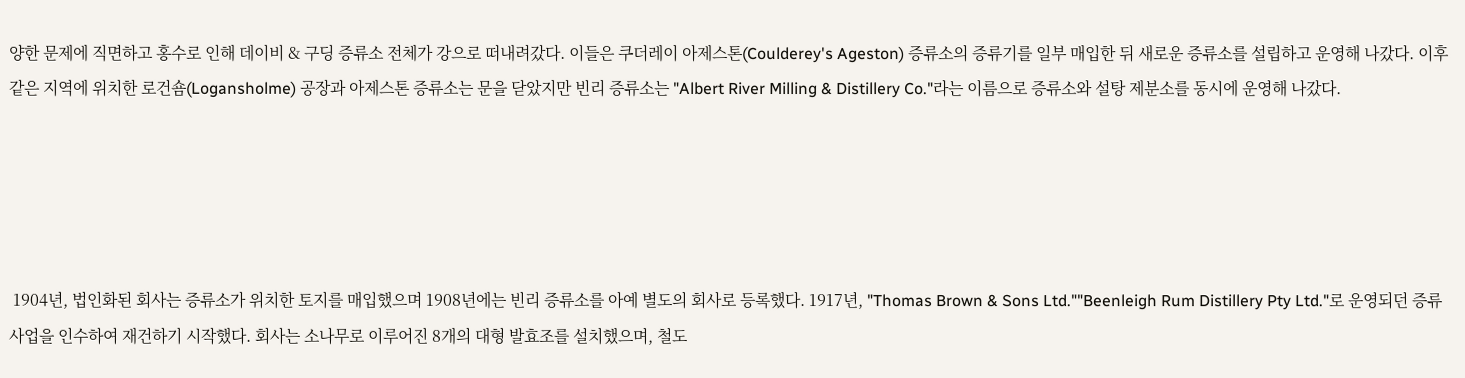양한 문제에 직면하고 홍수로 인해 데이비 & 구딩 증류소 전체가 강으로 떠내려갔다. 이들은 쿠더레이 아제스톤(Coulderey's Ageston) 증류소의 증류기를 일부 매입한 뒤 새로운 증류소를 설립하고 운영해 나갔다. 이후 같은 지역에 위치한 로건숌(Logansholme) 공장과 아제스톤 증류소는 문을 닫았지만 빈리 증류소는 "Albert River Milling & Distillery Co."라는 이름으로 증류소와 설탕 제분소를 동시에 운영해 나갔다.





 1904년, 법인화된 회사는 증류소가 위치한 토지를 매입했으며 1908년에는 빈리 증류소를 아예 별도의 회사로 등록했다. 1917년, "Thomas Brown & Sons Ltd.""Beenleigh Rum Distillery Pty Ltd."로 운영되던 증류 사업을 인수하여 재건하기 시작했다. 회사는 소나무로 이루어진 8개의 대형 발효조를 설치했으며, 철도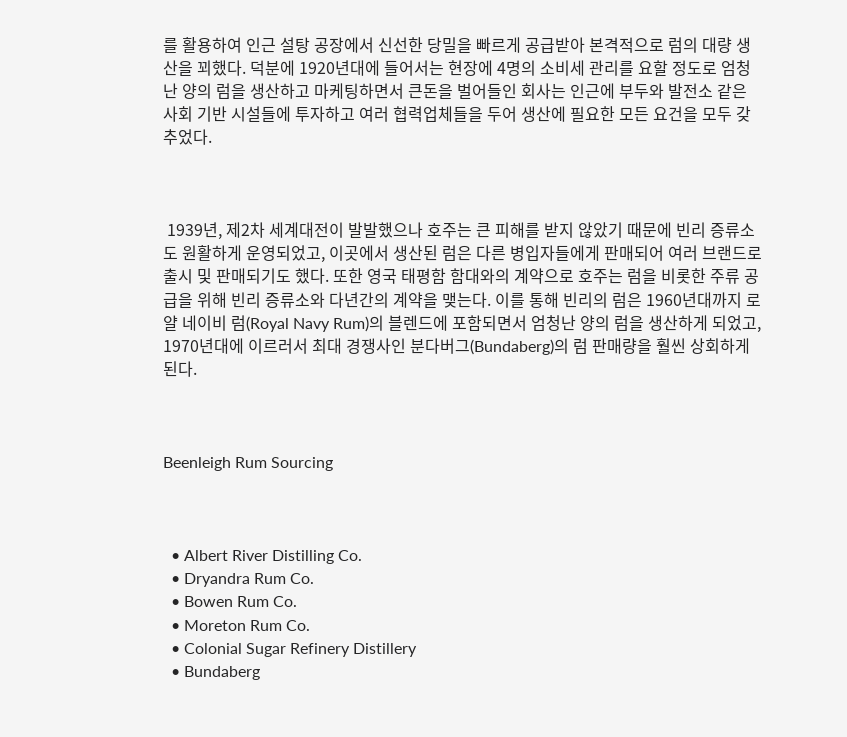를 활용하여 인근 설탕 공장에서 신선한 당밀을 빠르게 공급받아 본격적으로 럼의 대량 생산을 꾀했다. 덕분에 1920년대에 들어서는 현장에 4명의 소비세 관리를 요할 정도로 엄청난 양의 럼을 생산하고 마케팅하면서 큰돈을 벌어들인 회사는 인근에 부두와 발전소 같은 사회 기반 시설들에 투자하고 여러 협력업체들을 두어 생산에 필요한 모든 요건을 모두 갖추었다.



 1939년, 제2차 세계대전이 발발했으나 호주는 큰 피해를 받지 않았기 때문에 빈리 증류소도 원활하게 운영되었고, 이곳에서 생산된 럼은 다른 병입자들에게 판매되어 여러 브랜드로 출시 및 판매되기도 했다. 또한 영국 태평함 함대와의 계약으로 호주는 럼을 비롯한 주류 공급을 위해 빈리 증류소와 다년간의 계약을 맺는다. 이를 통해 빈리의 럼은 1960년대까지 로얄 네이비 럼(Royal Navy Rum)의 블렌드에 포함되면서 엄청난 양의 럼을 생산하게 되었고, 1970년대에 이르러서 최대 경쟁사인 분다버그(Bundaberg)의 럼 판매량을 훨씬 상회하게 된다.



Beenleigh Rum Sourcing



  • Albert River Distilling Co.
  • Dryandra Rum Co.
  • Bowen Rum Co.
  • Moreton Rum Co.
  • Colonial Sugar Refinery Distillery
  • Bundaberg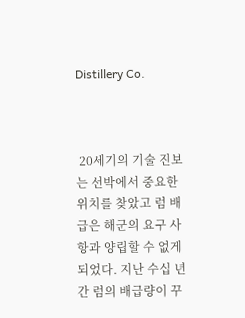Distillery Co.



 20세기의 기술 진보는 선박에서 중요한 위치를 찾았고 럼 배급은 해군의 요구 사항과 양립할 수 없게 되었다. 지난 수십 년간 럼의 배급량이 꾸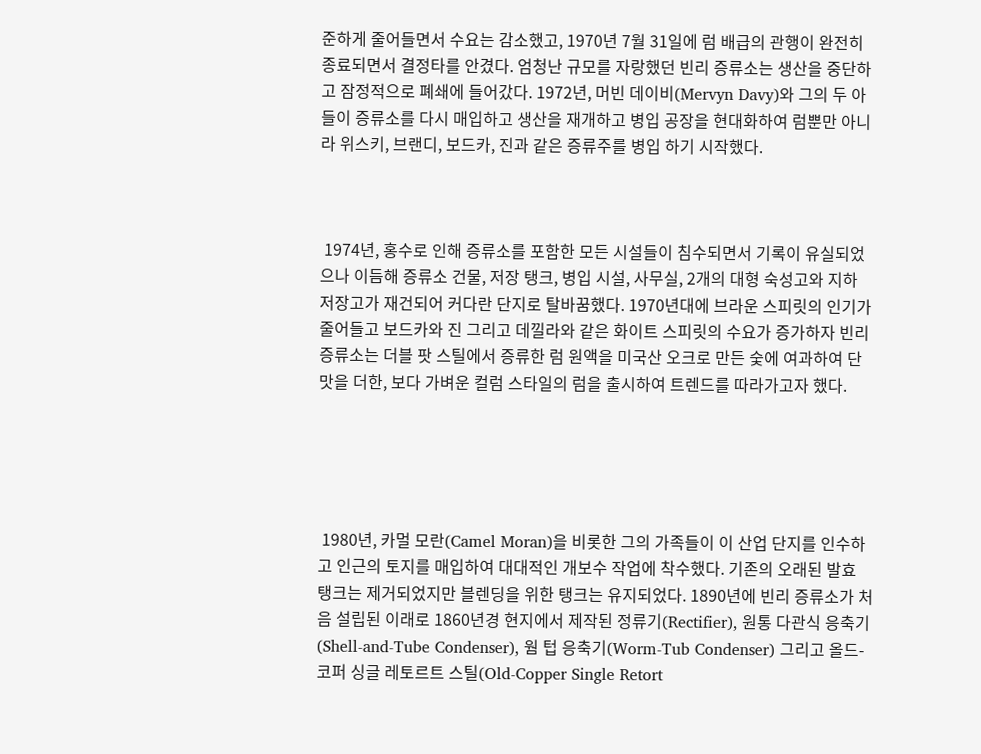준하게 줄어들면서 수요는 감소했고, 1970년 7월 31일에 럼 배급의 관행이 완전히 종료되면서 결정타를 안겼다. 엄청난 규모를 자랑했던 빈리 증류소는 생산을 중단하고 잠정적으로 폐쇄에 들어갔다. 1972년, 머빈 데이비(Mervyn Davy)와 그의 두 아들이 증류소를 다시 매입하고 생산을 재개하고 병입 공장을 현대화하여 럼뿐만 아니라 위스키, 브랜디, 보드카, 진과 같은 증류주를 병입 하기 시작했다.



 1974년, 홍수로 인해 증류소를 포함한 모든 시설들이 침수되면서 기록이 유실되었으나 이듬해 증류소 건물, 저장 탱크, 병입 시설, 사무실, 2개의 대형 숙성고와 지하 저장고가 재건되어 커다란 단지로 탈바꿈했다. 1970년대에 브라운 스피릿의 인기가 줄어들고 보드카와 진 그리고 데낄라와 같은 화이트 스피릿의 수요가 증가하자 빈리 증류소는 더블 팟 스틸에서 증류한 럼 원액을 미국산 오크로 만든 숯에 여과하여 단맛을 더한, 보다 가벼운 컬럼 스타일의 럼을 출시하여 트렌드를 따라가고자 했다.





 1980년, 카멀 모란(Camel Moran)을 비롯한 그의 가족들이 이 산업 단지를 인수하고 인근의 토지를 매입하여 대대적인 개보수 작업에 착수했다. 기존의 오래된 발효 탱크는 제거되었지만 블렌딩을 위한 탱크는 유지되었다. 1890년에 빈리 증류소가 처음 설립된 이래로 1860년경 현지에서 제작된 정류기(Rectifier), 원통 다관식 응축기(Shell-and-Tube Condenser), 웜 텁 응축기(Worm-Tub Condenser) 그리고 올드-코퍼 싱글 레토르트 스틸(Old-Copper Single Retort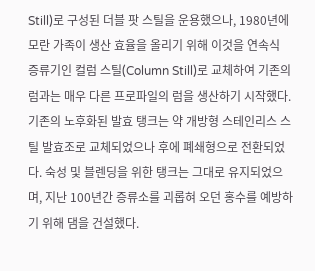Still)로 구성된 더블 팟 스틸을 운용했으나, 1980년에 모란 가족이 생산 효율을 올리기 위해 이것을 연속식 증류기인 컬럼 스틸(Column Still)로 교체하여 기존의 럼과는 매우 다른 프로파일의 럼을 생산하기 시작했다. 기존의 노후화된 발효 탱크는 약 개방형 스테인리스 스틸 발효조로 교체되었으나 후에 폐쇄형으로 전환되었다. 숙성 및 블렌딩을 위한 탱크는 그대로 유지되었으며, 지난 100년간 증류소를 괴롭혀 오던 홍수를 예방하기 위해 댐을 건설했다.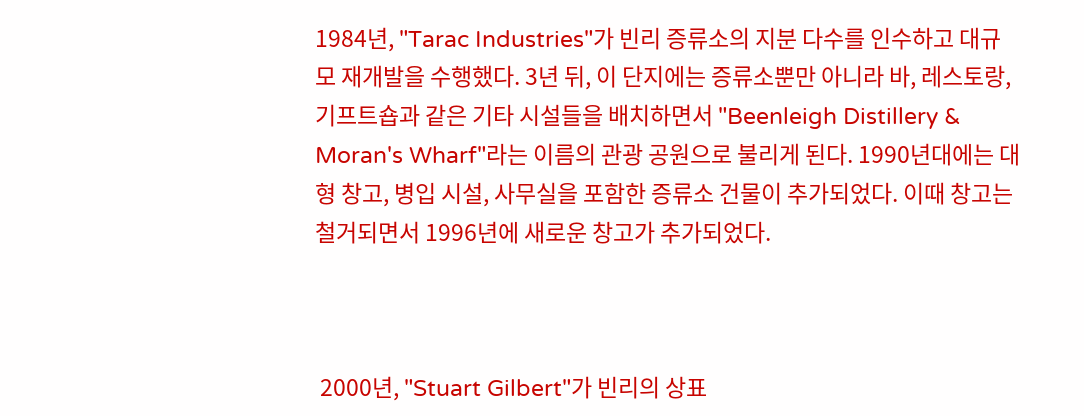1984년, "Tarac Industries"가 빈리 증류소의 지분 다수를 인수하고 대규모 재개발을 수행했다. 3년 뒤, 이 단지에는 증류소뿐만 아니라 바, 레스토랑, 기프트숍과 같은 기타 시설들을 배치하면서 "Beenleigh Distillery & Moran's Wharf"라는 이름의 관광 공원으로 불리게 된다. 1990년대에는 대형 창고, 병입 시설, 사무실을 포함한 증류소 건물이 추가되었다. 이때 창고는 철거되면서 1996년에 새로운 창고가 추가되었다.



 2000년, "Stuart Gilbert"가 빈리의 상표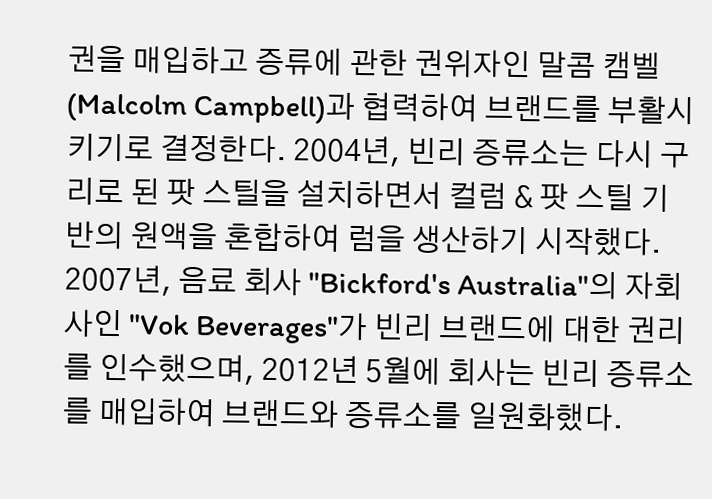권을 매입하고 증류에 관한 권위자인 말콤 캠벨(Malcolm Campbell)과 협력하여 브랜드를 부활시키기로 결정한다. 2004년, 빈리 증류소는 다시 구리로 된 팟 스틸을 설치하면서 컬럼 & 팟 스틸 기반의 원액을 혼합하여 럼을 생산하기 시작했다. 2007년, 음료 회사 "Bickford's Australia"의 자회사인 "Vok Beverages"가 빈리 브랜드에 대한 권리를 인수했으며, 2012년 5월에 회사는 빈리 증류소를 매입하여 브랜드와 증류소를 일원화했다.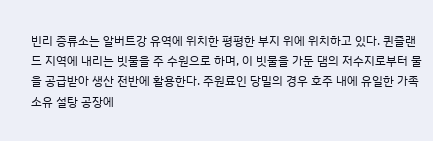빈리 증류소는 알버트강 유역에 위치한 평평한 부지 위에 위치하고 있다. 퀸즐랜드 지역에 내리는 빗물을 주 수원으로 하며, 이 빗물을 가둔 댐의 저수지로부터 물을 공급받아 생산 전반에 활용한다. 주원료인 당밀의 경우 호주 내에 유일한 가족 소유 설탕 공장에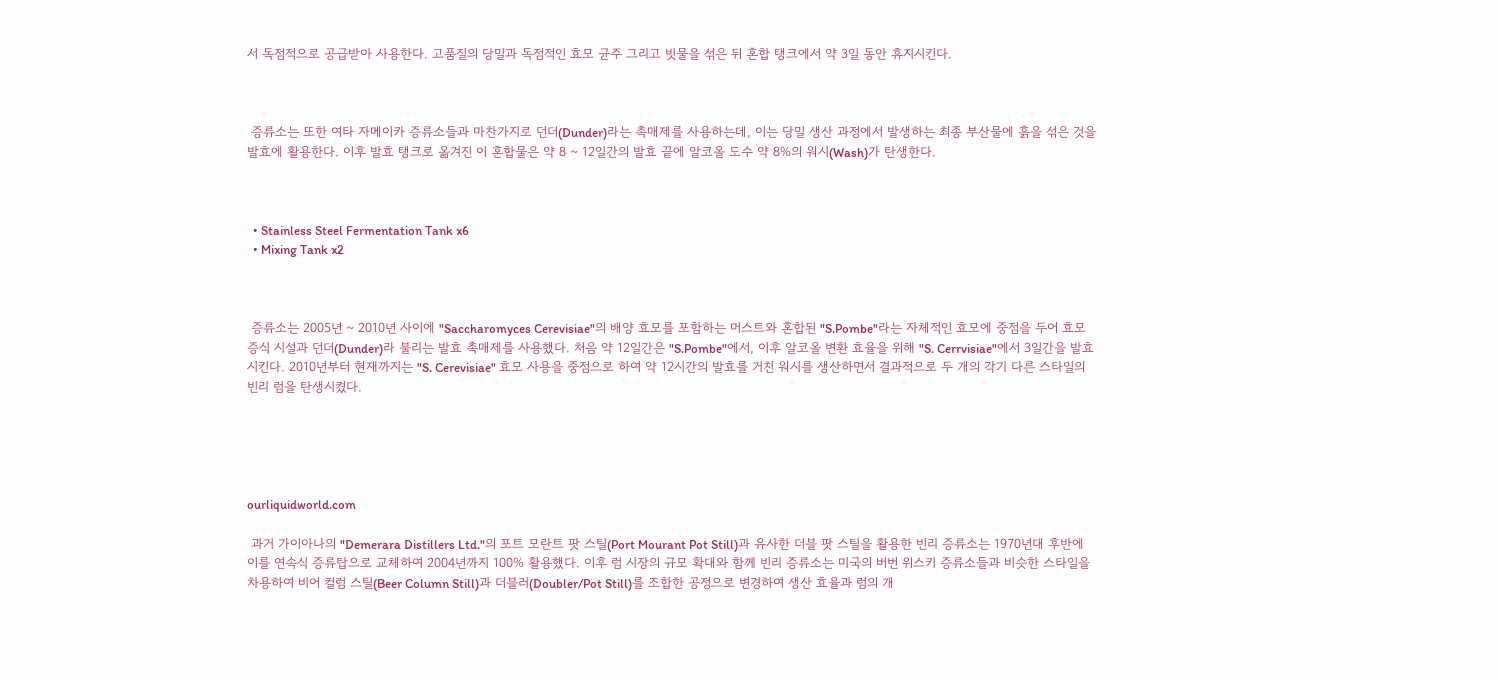서 독점적으로 공급받아 사용한다. 고품질의 당밀과 독점적인 효모 균주 그리고 빗물을 섞은 뒤 혼합 탱크에서 약 3일 동안 휴지시킨다.



 증류소는 또한 여타 자메이카 증류소들과 마찬가지로 던더(Dunder)라는 촉매제를 사용하는데, 이는 당밀 생산 과정에서 발생하는 최종 부산물에 흙을 섞은 것을 발효에 활용한다. 이후 발효 탱크로 옮겨진 이 혼합물은 약 8 ~ 12일간의 발효 끝에 알코올 도수 약 8%의 워시(Wash)가 탄생한다.



  • Stainless Steel Fermentation Tank x6
  • Mixing Tank x2



 증류소는 2005년 ~ 2010년 사이에 "Saccharomyces Cerevisiae"의 배양 효모를 포함하는 머스트와 혼합된 "S.Pombe"라는 자체적인 효모에 중점을 두어 효모 증식 시설과 던더(Dunder)라 불리는 발효 촉매제를 사용했다. 처음 약 12일간은 "S.Pombe"에서, 이후 알코올 변환 효율을 위해 "S. Cerrvisiae"에서 3일간을 발효시킨다. 2010년부터 현재까지는 "S. Cerevisiae" 효모 사용을 중점으로 하여 약 12시간의 발효를 거친 워시를 생산하면서 결과적으로 두 개의 각기 다른 스타일의 빈리 럼을 탄생시켰다.





ourliquidworld.com

 과거 가이아나의 "Demerara Distillers Ltd."의 포트 모란트 팟 스틸(Port Mourant Pot Still)과 유사한 더블 팟 스틸을 활용한 빈리 증류소는 1970년대 후반에 이를 연속식 증류탑으로 교체하여 2004년까지 100% 활용했다. 이후 럼 시장의 규모 확대와 함께 빈리 증류소는 미국의 버번 위스키 증류소들과 비슷한 스타일을 차용하여 비어 컬럼 스틸(Beer Column Still)과 더블러(Doubler/Pot Still)를 조합한 공정으로 변경하여 생산 효율과 럼의 개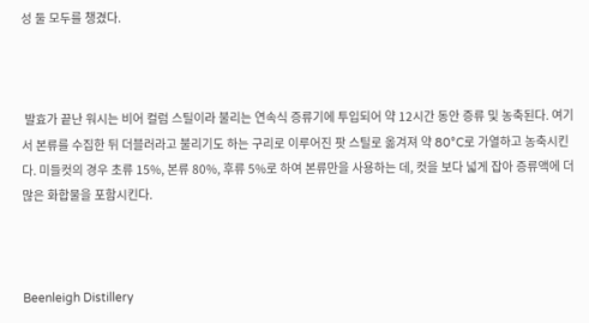성 둘 모두를 챙겼다.



 발효가 끝난 워시는 비어 컬럼 스틸이라 불리는 연속식 증류기에 투입되어 약 12시간 동안 증류 및 농축된다. 여기서 본류를 수집한 뒤 더블러라고 불리기도 하는 구리로 이루어진 팟 스틸로 옮겨져 약 80°C로 가열하고 농축시킨다. 미들컷의 경우 초류 15%, 본류 80%, 후류 5%로 하여 본류만을 사용하는 데, 컷을 보다 넓게 잡아 증류액에 더 많은 화합물을 포함시킨다.



Beenleigh Distillery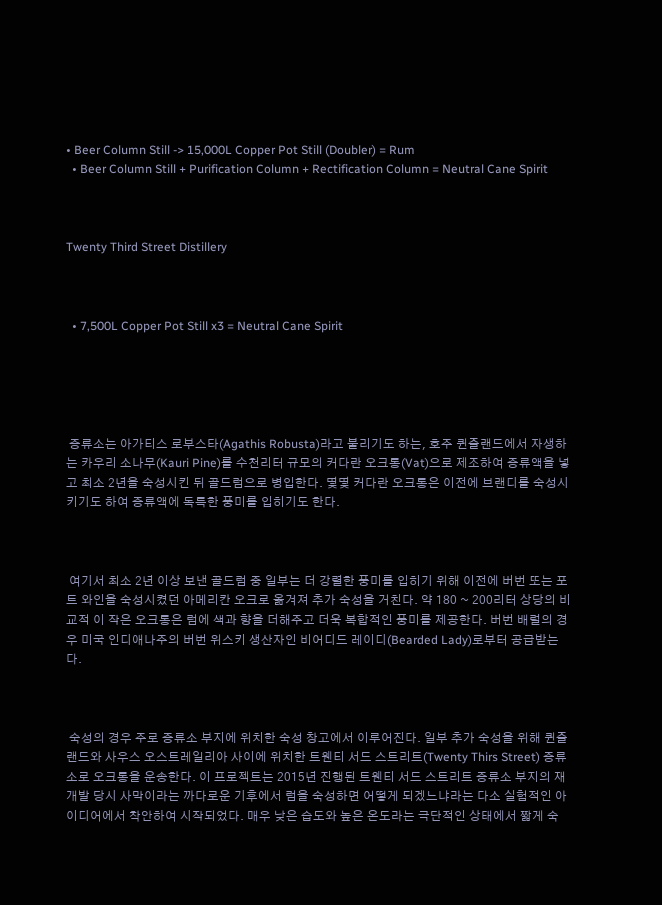• Beer Column Still -> 15,000L Copper Pot Still (Doubler) = Rum
  • Beer Column Still + Purification Column + Rectification Column = Neutral Cane Spirit



Twenty Third Street Distillery



  • 7,500L Copper Pot Still x3 = Neutral Cane Spirit





 증류소는 아가티스 로부스타(Agathis Robusta)라고 불리기도 하는, 호주 퀸즐랜드에서 자생하는 카우리 소나무(Kauri Pine)를 수천리터 규모의 커다란 오크통(Vat)으로 제조하여 증류액을 넣고 최소 2년을 숙성시킨 뒤 골드럼으로 병입한다. 몇몇 커다란 오크통은 이전에 브랜디를 숙성시키기도 하여 증류액에 독특한 풍미를 입히기도 한다.



 여기서 최소 2년 이상 보낸 골드럼 중 일부는 더 강렬한 풍미를 입히기 위해 이전에 버번 또는 포트 와인을 숙성시켰던 아메리칸 오크로 옮겨져 추가 숙성을 거친다. 약 180 ~ 200리터 상당의 비교적 이 작은 오크통은 럼에 색과 향을 더해주고 더욱 복합적인 풍미를 제공한다. 버번 배럴의 경우 미국 인디애나주의 버번 위스키 생산자인 비어디드 레이디(Bearded Lady)로부터 공급받는다.



 숙성의 경우 주로 증류소 부지에 위치한 숙성 창고에서 이루어진다. 일부 추가 숙성을 위해 퀸즐랜드와 사우스 오스트레일리아 사이에 위치한 트웬티 서드 스트리트(Twenty Thirs Street) 증류소로 오크통을 운송한다. 이 프로젝트는 2015년 진행된 트웬티 서드 스트리트 증류소 부지의 재개발 당시 사막이라는 까다로운 기후에서 럼을 숙성하면 어떻게 되겠느냐라는 다소 실험적인 아이디어에서 착안하여 시작되었다. 매우 낮은 습도와 높은 온도라는 극단적인 상태에서 짧게 숙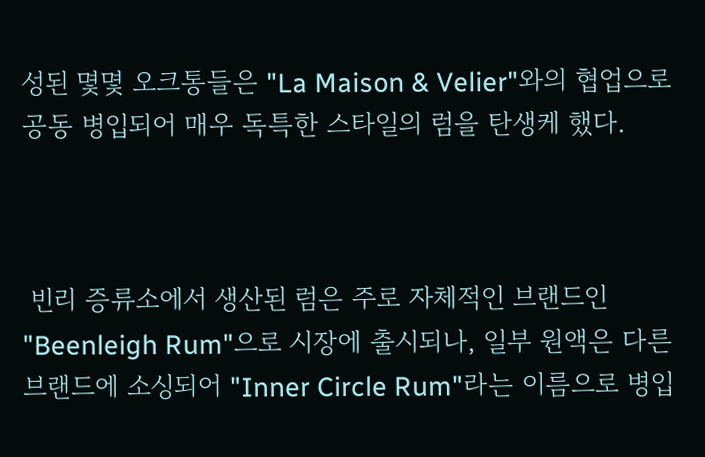성된 몇몇 오크통들은 "La Maison & Velier"와의 협업으로 공동 병입되어 매우 독특한 스타일의 럼을 탄생케 했다.



 빈리 증류소에서 생산된 럼은 주로 자체적인 브랜드인 "Beenleigh Rum"으로 시장에 출시되나, 일부 원액은 다른 브랜드에 소싱되어 "Inner Circle Rum"라는 이름으로 병입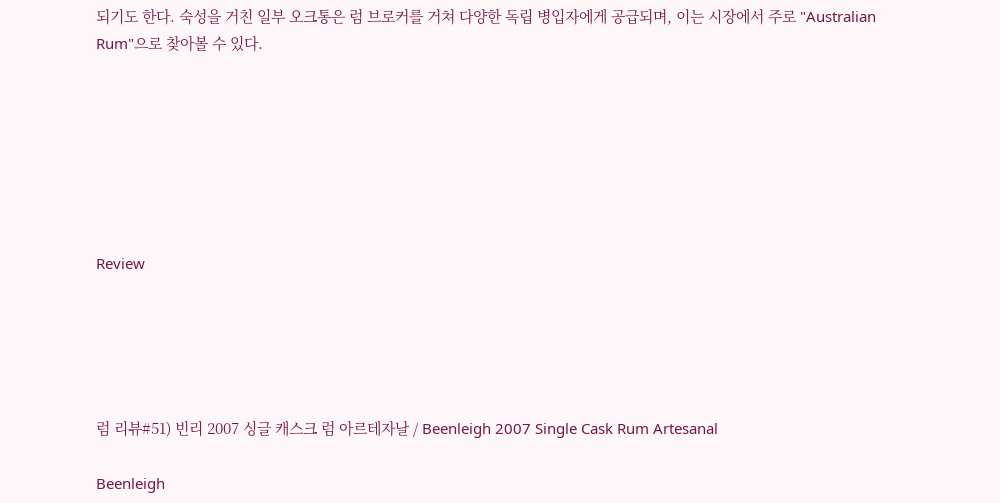되기도 한다. 숙성을 거친 일부 오크통은 럼 브로커를 거쳐 다양한 독립 병입자에게 공급되며, 이는 시장에서 주로 "Australian Rum"으로 찾아볼 수 있다.







Review





럼 리뷰#51) 빈리 2007 싱글 캐스크 럼 아르테자날 / Beenleigh 2007 Single Cask Rum Artesanal

Beenleigh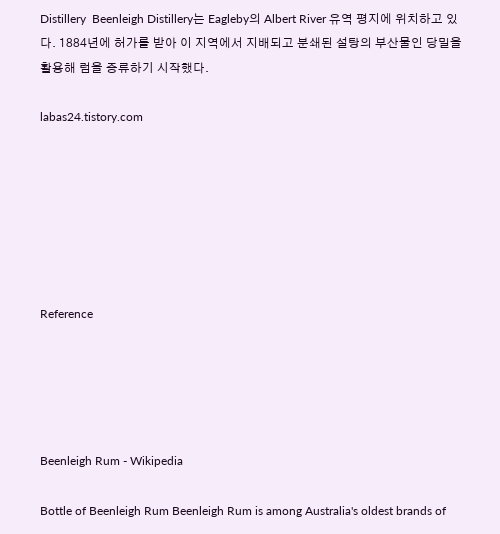Distillery  Beenleigh Distillery는 Eagleby의 Albert River 유역 평지에 위치하고 있다. 1884년에 허가를 받아 이 지역에서 지배되고 분쇄된 설탕의 부산물인 당밀을 활용해 럼을 증류하기 시작했다.

labas24.tistory.com







Reference





Beenleigh Rum - Wikipedia

Bottle of Beenleigh Rum Beenleigh Rum is among Australia's oldest brands of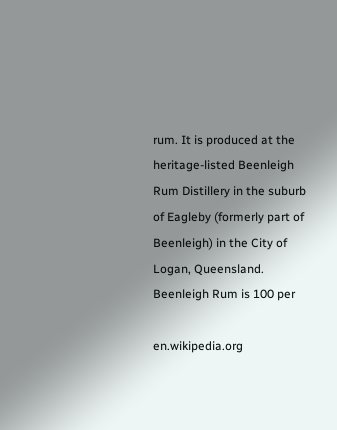rum. It is produced at the heritage-listed Beenleigh Rum Distillery in the suburb of Eagleby (formerly part of Beenleigh) in the City of Logan, Queensland. Beenleigh Rum is 100 per

en.wikipedia.org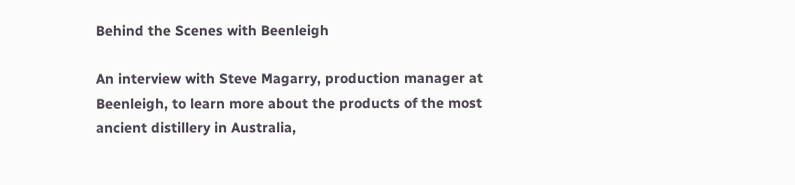Behind the Scenes with Beenleigh

An interview with Steve Magarry, production manager at Beenleigh, to learn more about the products of the most ancient distillery in Australia,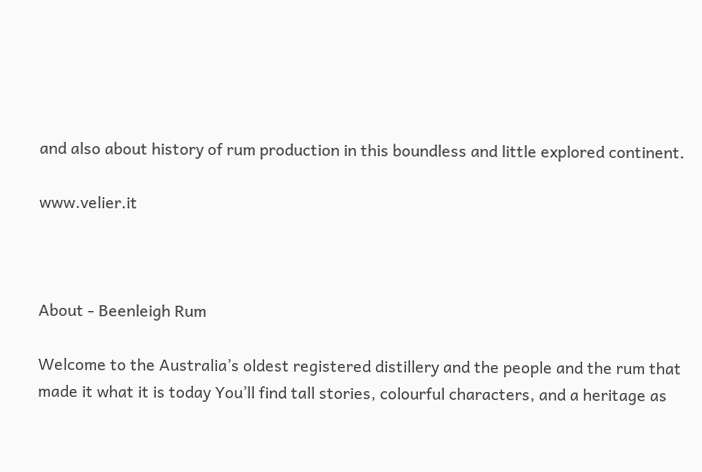and also about history of rum production in this boundless and little explored continent.

www.velier.it



About - Beenleigh Rum

Welcome to the Australia’s oldest registered distillery and the people and the rum that made it what it is today You’ll find tall stories, colourful characters, and a heritage as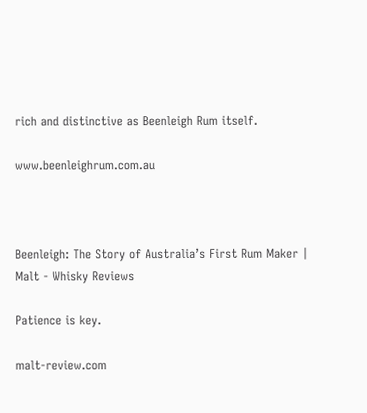rich and distinctive as Beenleigh Rum itself.

www.beenleighrum.com.au



Beenleigh: The Story of Australia’s First Rum Maker | Malt - Whisky Reviews

Patience is key.

malt-review.com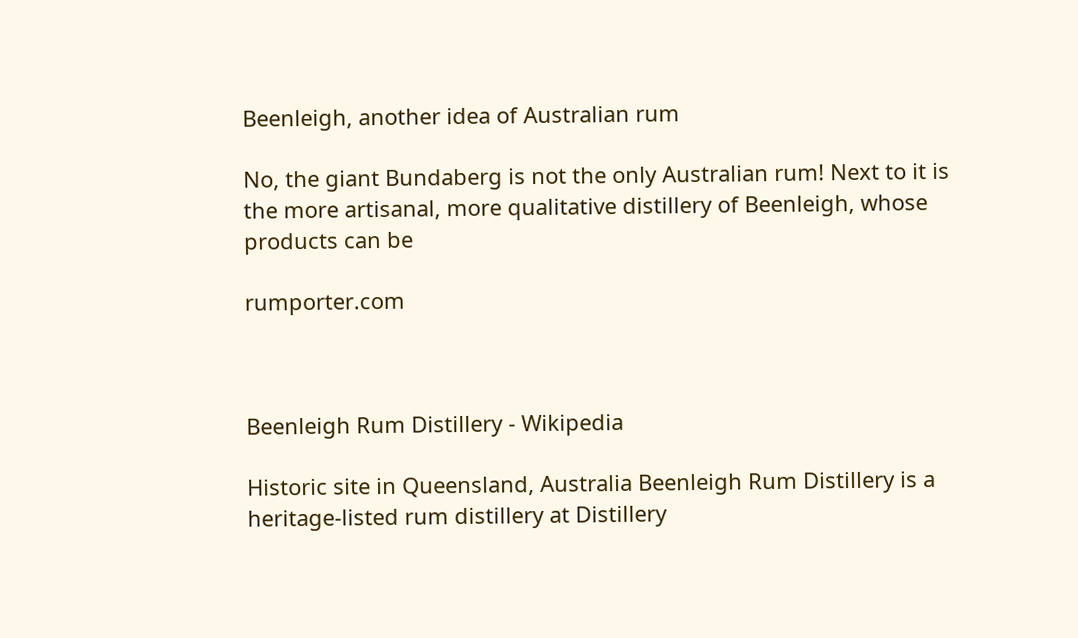Beenleigh, another idea of Australian rum

No, the giant Bundaberg is not the only Australian rum! Next to it is the more artisanal, more qualitative distillery of Beenleigh, whose products can be

rumporter.com



Beenleigh Rum Distillery - Wikipedia

Historic site in Queensland, Australia Beenleigh Rum Distillery is a heritage-listed rum distillery at Distillery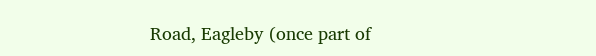Road, Eagleby (once part of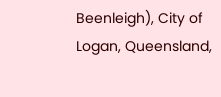Beenleigh), City of Logan, Queensland,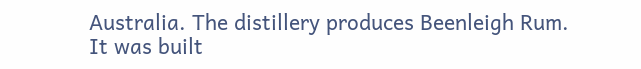Australia. The distillery produces Beenleigh Rum. It was built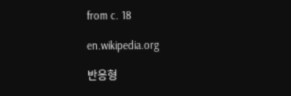from c. 18

en.wikipedia.org

반응형